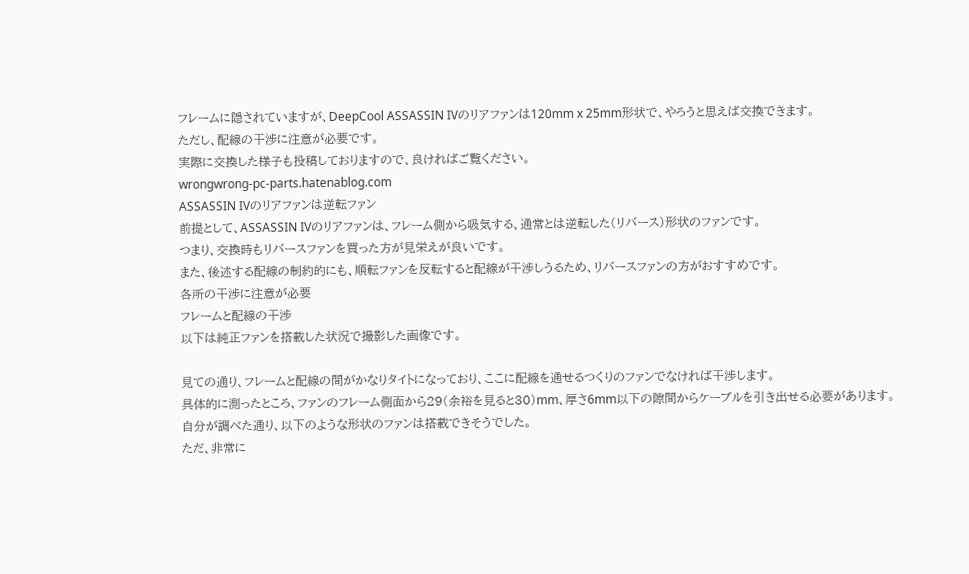フレームに隠されていますが、DeepCool ASSASSIN IVのリアファンは120mm x 25mm形状で、やろうと思えば交換できます。
ただし、配線の干渉に注意が必要です。
実際に交換した様子も投稿しておりますので、良ければご覧ください。
wrongwrong-pc-parts.hatenablog.com
ASSASSIN IVのリアファンは逆転ファン
前提として、ASSASSIN IVのリアファンは、フレーム側から吸気する、通常とは逆転した(リバース)形状のファンです。
つまり、交換時もリバースファンを買った方が見栄えが良いです。
また、後述する配線の制約的にも、順転ファンを反転すると配線が干渉しうるため、リバースファンの方がおすすめです。
各所の干渉に注意が必要
フレームと配線の干渉
以下は純正ファンを搭載した状況で撮影した画像です。

見ての通り、フレームと配線の間がかなりタイトになっており、ここに配線を通せるつくりのファンでなければ干渉します。
具体的に測ったところ、ファンのフレーム側面から29(余裕を見ると30)mm、厚さ6mm以下の隙間からケーブルを引き出せる必要があります。
自分が調べた通り、以下のような形状のファンは搭載できそうでした。
ただ、非常に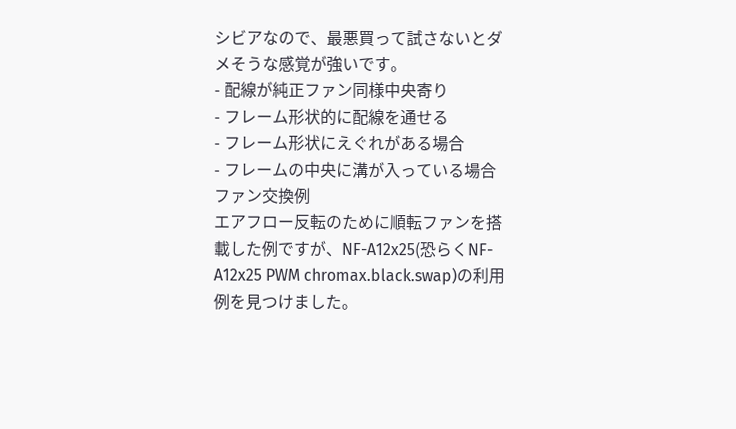シビアなので、最悪買って試さないとダメそうな感覚が強いです。
- 配線が純正ファン同様中央寄り
- フレーム形状的に配線を通せる
- フレーム形状にえぐれがある場合
- フレームの中央に溝が入っている場合
ファン交換例
エアフロー反転のために順転ファンを搭載した例ですが、NF-A12x25(恐らくNF-A12x25 PWM chromax.black.swap)の利用例を見つけました。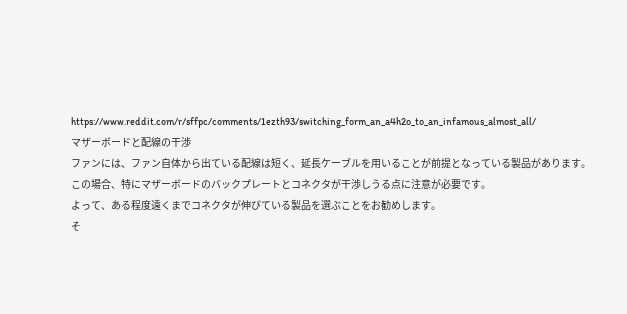https://www.reddit.com/r/sffpc/comments/1ezth93/switching_form_an_a4h2o_to_an_infamous_almost_all/
マザーボードと配線の干渉
ファンには、ファン自体から出ている配線は短く、延長ケーブルを用いることが前提となっている製品があります。
この場合、特にマザーボードのバックプレートとコネクタが干渉しうる点に注意が必要です。
よって、ある程度遠くまでコネクタが伸びている製品を選ぶことをお勧めします。
そ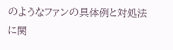のようなファンの具体例と対処法に関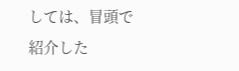しては、冒頭で紹介した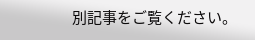別記事をご覧ください。